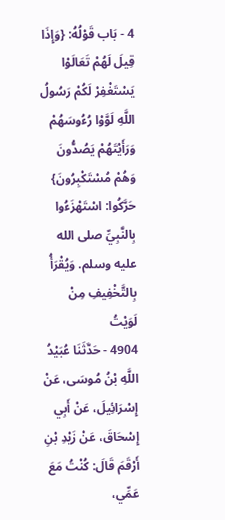4 - بَاب قَوْلُهُ: {وَإِذَا قِيلَ لَهُمْ تَعَالَوْا يَسْتَغْفِرْ لَكُمْ رَسُولُ اللَّهِ لَوَّوْا رُءُوسَهُمْ وَرَأَيْتَهُمْ يَصُدُّونَ وَهُمْ مُسْتَكْبِرُونَ} حَرَّكُوا: اسْتَهْزَءُوا بِالنَّبِيِّ صلى الله عليه وسلم. وَيُقْرَأُ بِالتَّخْفِيفِ مِنْ لَوَيْتُ
4904 - حَدَّثَنَا عُبَيْدُ اللَّهِ بْنُ مُوسَى، عَنْ إِسْرَائِيلَ، عَنْ أَبِي إِسْحَاقَ، عَنْ زَيْدِ بْنِ أَرْقَمَ قَالَ: كُنْتُ مَعَ عَمِّي،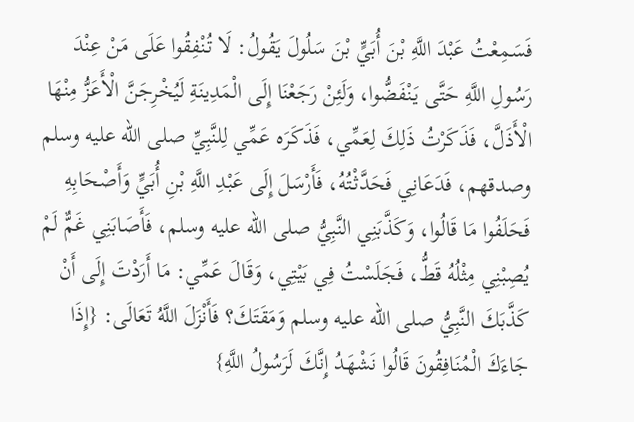فَسَمِعْتُ عَبْدَ اللَّهِ بْنَ أُبَيٍّ بْنَ سَلُولَ يَقُولُ: لَا تُنْفِقُوا عَلَى مَنْ عِنْدَ رَسُولِ اللَّهِ حَتَّى يَنْفَضُّوا، وَلَئِنْ رَجَعْنَا إِلَى الْمَدِينَةِ لَيُخْرِجَنَّ الْأَعَزُّ مِنْهَا الْأَذَلَّ، فَذَكَرْتُ ذَلِكَ لِعَمِّي، فَذَكَرَه عَمِّي لِلنَّبِيِّ صلى الله عليه وسلم وصدقهم، فَدَعَانِي فَحَدَّثْتُهُ، فَأَرْسَلَ إِلَى عَبْدِ اللَّهِ بْنِ أُبَيٍّ وَأَصْحَابِهِ فَحَلَفُوا مَا قَالُوا، وَكَذَّبَنِي النَّبِيُّ صلى الله عليه وسلم، فَأَصَابَنِي غَمٌّ لَمْ يُصِبْنِي مِثْلُهُ قَطُّ، فَجَلَسْتُ فِي بَيْتِي، وَقَالَ عَمِّي: مَا أَرَدْتَ إِلَى أَنْ كَذَّبَكَ النَّبِيُّ صلى الله عليه وسلم وَمَقَتَكَ؟ فَأَنْزَلَ اللَّهُ تَعَالَى: {إِذَا جَاءَكَ الْمُنَافِقُونَ قَالُوا نَشْهَدُ إِنَّكَ لَرَسُولُ اللَّهِ}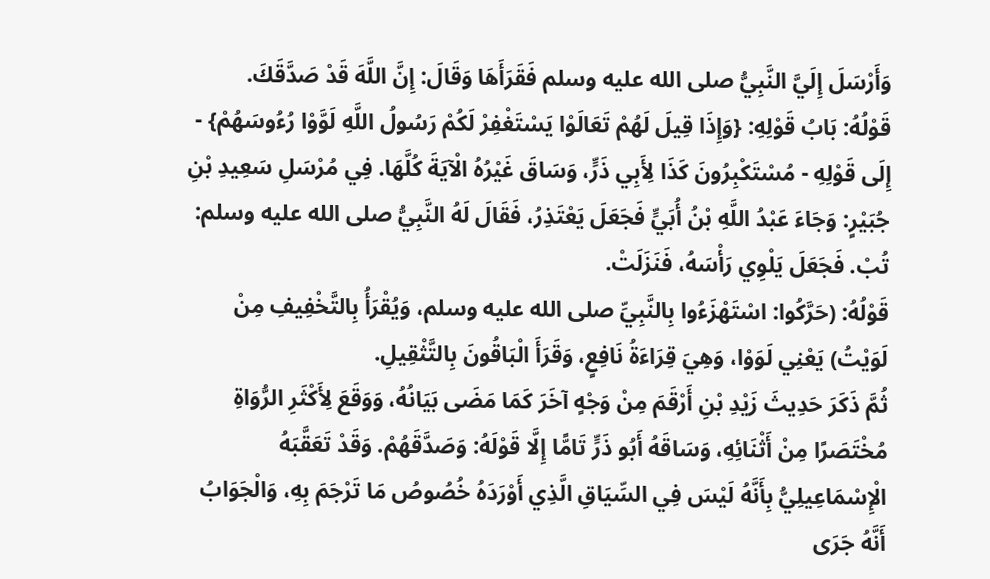وَأَرْسَلَ إِلَيَّ النَّبِيُّ صلى الله عليه وسلم فَقَرَأَهَا وَقَالَ: إِنَّ اللَّهَ قَدْ صَدَّقَكَ.
قَوْلُهُ: بَابُ قَوْلِهِ: {وَإِذَا قِيلَ لَهُمْ تَعَالَوْا يَسْتَغْفِرْ لَكُمْ رَسُولُ اللَّهِ لَوَّوْا رُءُوسَهُمْ} - إِلَى قَوْلِهِ - مُسْتَكْبِرُونَ كَذَا لِأَبِي ذَرٍّ، وَسَاقَ غَيْرُهُ الْآيَةَ كُلَّهَا. فِي مُرْسَلِ سَعِيدِ بْنِ جُبَيْرٍ: وَجَاءَ عَبْدُ اللَّهِ بْنُ أُبَيٍّ فَجَعَلَ يَعْتَذِرُ، فَقَالَ لَهُ النَّبِيُّ صلى الله عليه وسلم: تُبْ. فَجَعَلَ يَلْوِي رَأْسَهُ، فَنَزَلَتْ.
قَوْلُهُ: (حَرَّكُوا: اسْتَهْزَءُوا بِالنَّبِيِّ صلى الله عليه وسلم، وَيُقْرَأُ بِالتَّخْفِيفِ مِنْ لَوَيْتُ) يَعْنِي لَوَوْا، وَهِيَ قِرَاءَةُ نَافِعٍ، وَقَرَأَ الْبَاقُونَ بِالتَّثْقِيلِ.
ثُمَّ ذَكَرَ حَدِيثَ زَيْدِ بْنِ أَرْقَمَ مِنْ وَجْهٍ آخَرَ كَمَا مَضَى بَيَانُهُ، وَوَقَعَ لِأَكْثَرِ الرُّوَاةِ مُخْتَصَرًا مِنْ أَثْنَائِهِ، وَسَاقَهُ أَبُو ذَرٍّ تَامًّا إِلَّا قَوْلَهُ: وَصَدَّقَهُمْ. وَقَدْ تَعَقَّبَهُ الْإِسْمَاعِيلِيُّ بِأَنَّهُ لَيْسَ فِي السِّيَاقِ الَّذِي أَوْرَدَهُ خُصُوصُ مَا تَرْجَمَ بِهِ، وَالْجَوَابُ أَنَّهُ جَرَى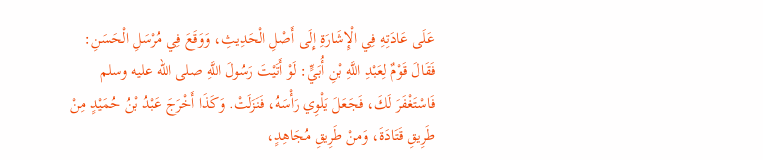عَلَى عَادَتِهِ فِي الْإِشَارَةِ إِلَى أَصْلِ الْحَدِيثِ، وَوَقَعَ فِي مُرْسَلِ الْحَسَنِ: فَقَالَ قَوْمٌ لِعَبْدِ اللَّهِ بْنِ أُبَيٍّ: لَوْ أَتَيْتَ رَسُولَ اللَّهِ صلى الله عليه وسلم فَاسْتَغْفَرَ لَكَ، فَجَعَلَ يَلْوِي رَأْسَهُ، فَنَزَلَتْ. وَكَذَا أَخْرَجَ عَبْدُ بْنُ حُمَيْدٍ مِنْ طَرِيقِ قَتَادَةَ، وَمنْ طَرِيقِ مُجَاهِدٍ،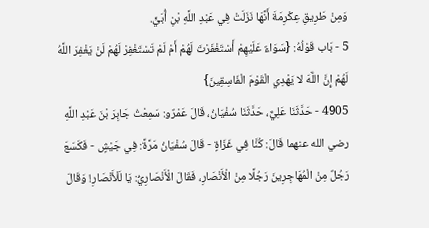وَمِنْ طَرِيقِ عِكْرِمَةَ أَنَّهَا نَزَلَتْ فِي عَبْدِ اللَّهِ بْنِ أُبَيٍّ.
5 - بَاب قَوْلُهُ: {سَوَاءٌ عَلَيْهِمْ أَسْتَغْفَرْتَ لَهُمْ أَمْ لَمْ تَسْتَغْفِرْ لَهُمْ لَنْ يَغْفِرَ اللَّهُ لَهُمْ إِنَّ اللَّهَ لا يَهْدِي الْقَوْمَ الْفَاسِقِينَ}
4905 - حَدَّثَنَا عَلِيٌّ، حَدَّثَنَا سُفْيَانُ، قَالَ عَمْرٌو: سَمِعْتُ جَابِرَ بْنَ عَبْدِ اللَّهِ رضي الله عنهما قَالَ: كُنَّا فِي غَزَاةٍ - قَالَ سُفْيَانُ مَرَّةً: فِي جَيْشٍ - فَكَسَعَ رَجُلٌ مِنْ الْمُهَاجِرِينَ رَجُلًا مِنْ الْأَنْصَارِ، فَقَالَ الْأَنْصَارِيُّ: يَا لَلْأَنْصَارِ! وَقَالَ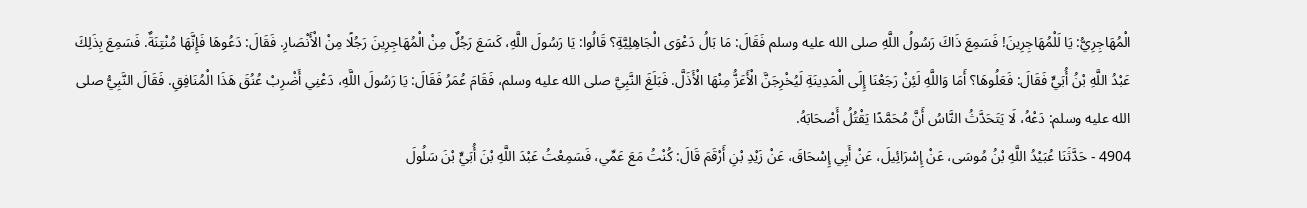الْمُهَاجِرِيُّ: يَا لَلْمُهَاجِرِينَ! فَسَمِعَ ذَاكَ رَسُولُ اللَّهِ صلى الله عليه وسلم فَقَالَ: مَا بَالُ دَعْوَى الْجَاهِلِيَّةِ؟ قَالُوا: يَا رَسُولَ اللَّهِ، كَسَعَ رَجُلٌ مِنْ الْمُهَاجِرِينَ رَجُلًا مِنْ الْأَنْصَارِ. فَقَالَ: دَعُوهَا فَإِنَّهَا مُنْتِنَةٌ. فَسَمِعَ بِذَلِكَ عَبْدُ اللَّهِ بْنُ أُبَيٍّ فَقَالَ: فَعَلُوهَا؟ أَمَا وَاللَّهِ لَئِنْ رَجَعْنَا إِلَى الْمَدِينَةِ لَيُخْرِجَنَّ الْأَعَزُّ مِنْهَا الْأَذَلَّ. فَبَلَغَ النَّبِيَّ صلى الله عليه وسلم، فَقَامَ عُمَرُ فَقَالَ: يَا رَسُولَ اللَّهِ، دَعْنِي أَضْرِبْ عُنُقَ هَذَا الْمُنَافِقِ. فَقَالَ النَّبِيُّ صلى الله عليه وسلم: دَعْهُ، لَا يَتَحَدَّثُ النَّاسُ أَنَّ مُحَمَّدًا يَقْتُلُ أَصْحَابَهُ.
4904 - حَدَّثَنَا عُبَيْدُ اللَّهِ بْنُ مُوسَى، عَنْ إِسْرَائِيلَ، عَنْ أَبِي إِسْحَاقَ، عَنْ زَيْدِ بْنِ أَرْقَمَ قَالَ: كُنْتُ مَعَ عَمِّي، فَسَمِعْتُ عَبْدَ اللَّهِ بْنَ أُبَيٍّ بْنَ سَلُولَ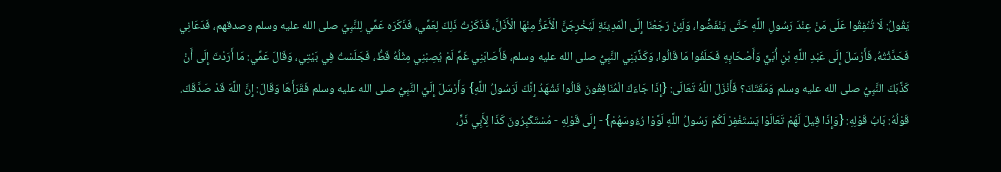يَقُولُ: لَا تُنْفِقُوا عَلَى مَنْ عِنْدَ رَسُولِ اللَّهِ حَتَّى يَنْفَضُّوا، وَلَئِنْ رَجَعْنَا إِلَى الْمَدِينَةِ لَيُخْرِجَنَّ الْأَعَزُّ مِنْهَا الْأَذَلَّ، فَذَكَرْتُ ذَلِكَ لِعَمِّي، فَذَكَرَه عَمِّي لِلنَّبِيِّ صلى الله عليه وسلم وصدقهم، فَدَعَانِي فَحَدَّثْتُهُ، فَأَرْسَلَ إِلَى عَبْدِ اللَّهِ بْنِ أُبَيٍّ وَأَصْحَابِهِ فَحَلَفُوا مَا قَالُوا، وَكَذَّبَنِي النَّبِيُّ صلى الله عليه وسلم، فَأَصَابَنِي غَمٌّ لَمْ يُصِبْنِي مِثْلُهُ قَطُّ، فَجَلَسْتُ فِي بَيْتِي، وَقَالَ عَمِّي: مَا أَرَدْتَ إِلَى أَنْ كَذَّبَكَ النَّبِيُّ صلى الله عليه وسلم وَمَقَتَكَ؟ فَأَنْزَلَ اللَّهُ تَعَالَى: {إِذَا جَاءَكَ الْمُنَافِقُونَ قَالُوا نَشْهَدُ إِنَّكَ لَرَسُولُ اللَّهِ} وَأَرْسَلَ إِلَيَّ النَّبِيُّ صلى الله عليه وسلم فَقَرَأَهَا وَقَالَ: إِنَّ اللَّهَ قَدْ صَدَّقَكَ.
قَوْلُهُ: بَابُ قَوْلِهِ: {وَإِذَا قِيلَ لَهُمْ تَعَالَوْا يَسْتَغْفِرْ لَكُمْ رَسُولُ اللَّهِ لَوَّوْا رُءُوسَهُمْ} - إِلَى قَوْلِهِ - مُسْتَكْبِرُونَ كَذَا لِأَبِي ذَرٍّ،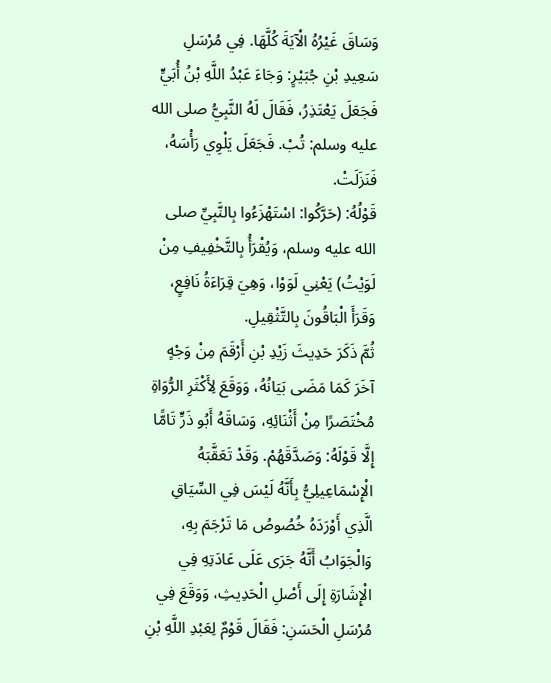وَسَاقَ غَيْرُهُ الْآيَةَ كُلَّهَا. فِي مُرْسَلِ سَعِيدِ بْنِ جُبَيْرٍ: وَجَاءَ عَبْدُ اللَّهِ بْنُ أُبَيٍّ فَجَعَلَ يَعْتَذِرُ، فَقَالَ لَهُ النَّبِيُّ صلى الله عليه وسلم: تُبْ. فَجَعَلَ يَلْوِي رَأْسَهُ، فَنَزَلَتْ.
قَوْلُهُ: (حَرَّكُوا: اسْتَهْزَءُوا بِالنَّبِيِّ صلى الله عليه وسلم، وَيُقْرَأُ بِالتَّخْفِيفِ مِنْ لَوَيْتُ) يَعْنِي لَوَوْا، وَهِيَ قِرَاءَةُ نَافِعٍ، وَقَرَأَ الْبَاقُونَ بِالتَّثْقِيلِ.
ثُمَّ ذَكَرَ حَدِيثَ زَيْدِ بْنِ أَرْقَمَ مِنْ وَجْهٍ آخَرَ كَمَا مَضَى بَيَانُهُ، وَوَقَعَ لِأَكْثَرِ الرُّوَاةِ مُخْتَصَرًا مِنْ أَثْنَائِهِ، وَسَاقَهُ أَبُو ذَرٍّ تَامًّا إِلَّا قَوْلَهُ: وَصَدَّقَهُمْ. وَقَدْ تَعَقَّبَهُ الْإِسْمَاعِيلِيُّ بِأَنَّهُ لَيْسَ فِي السِّيَاقِ الَّذِي أَوْرَدَهُ خُصُوصُ مَا تَرْجَمَ بِهِ، وَالْجَوَابُ أَنَّهُ جَرَى عَلَى عَادَتِهِ فِي الْإِشَارَةِ إِلَى أَصْلِ الْحَدِيثِ، وَوَقَعَ فِي مُرْسَلِ الْحَسَنِ: فَقَالَ قَوْمٌ لِعَبْدِ اللَّهِ بْنِ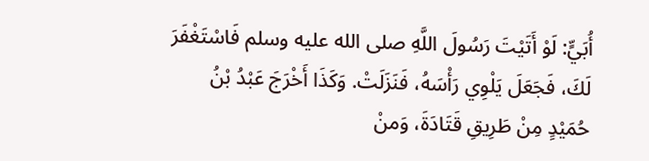أُبَيٍّ: لَوْ أَتَيْتَ رَسُولَ اللَّهِ صلى الله عليه وسلم فَاسْتَغْفَرَ لَكَ، فَجَعَلَ يَلْوِي رَأْسَهُ، فَنَزَلَتْ. وَكَذَا أَخْرَجَ عَبْدُ بْنُ حُمَيْدٍ مِنْ طَرِيقِ قَتَادَةَ، وَمنْ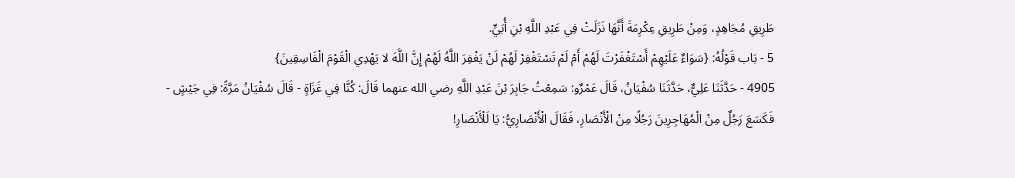طَرِيقِ مُجَاهِدٍ، وَمِنْ طَرِيقِ عِكْرِمَةَ أَنَّهَا نَزَلَتْ فِي عَبْدِ اللَّهِ بْنِ أُبَيٍّ.
5 - بَاب قَوْلُهُ: {سَوَاءٌ عَلَيْهِمْ أَسْتَغْفَرْتَ لَهُمْ أَمْ لَمْ تَسْتَغْفِرْ لَهُمْ لَنْ يَغْفِرَ اللَّهُ لَهُمْ إِنَّ اللَّهَ لا يَهْدِي الْقَوْمَ الْفَاسِقِينَ}
4905 - حَدَّثَنَا عَلِيٌّ، حَدَّثَنَا سُفْيَانُ، قَالَ عَمْرٌو: سَمِعْتُ جَابِرَ بْنَ عَبْدِ اللَّهِ رضي الله عنهما قَالَ: كُنَّا فِي غَزَاةٍ - قَالَ سُفْيَانُ مَرَّةً: فِي جَيْشٍ - فَكَسَعَ رَجُلٌ مِنْ الْمُهَاجِرِينَ رَجُلًا مِنْ الْأَنْصَارِ، فَقَالَ الْأَنْصَارِيُّ: يَا لَلْأَنْصَارِ!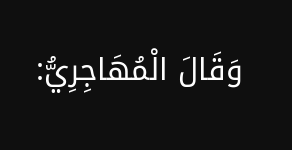وَقَالَ الْمُهَاجِرِيُّ: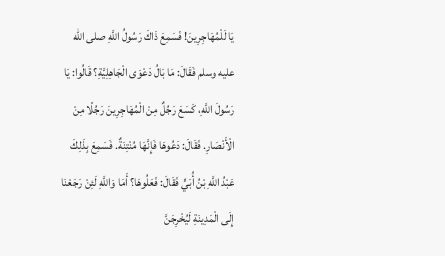يَا لَلْمُهَاجِرِينَ! فَسَمِعَ ذَاكَ رَسُولُ اللَّهِ صلى الله عليه وسلم فَقَالَ: مَا بَالُ دَعْوَى الْجَاهِلِيَّةِ؟ قَالُوا: يَا رَسُولَ اللَّهِ، كَسَعَ رَجُلٌ مِنْ الْمُهَاجِرِينَ رَجُلًا مِنْ الْأَنْصَارِ. فَقَالَ: دَعُوهَا فَإِنَّهَا مُنْتِنَةٌ. فَسَمِعَ بِذَلِكَ عَبْدُ اللَّهِ بْنُ أُبَيٍّ فَقَالَ: فَعَلُوهَا؟ أَمَا وَاللَّهِ لَئِنْ رَجَعْنَا إِلَى الْمَدِينَةِ لَيُخْرِجَنَّ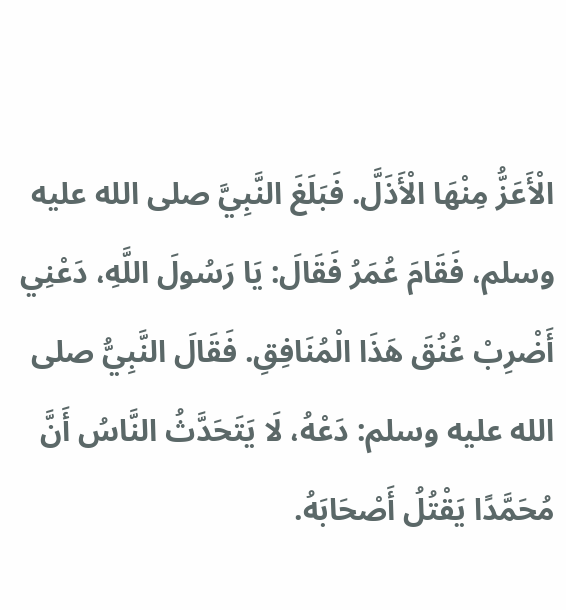الْأَعَزُّ مِنْهَا الْأَذَلَّ. فَبَلَغَ النَّبِيَّ صلى الله عليه وسلم، فَقَامَ عُمَرُ فَقَالَ: يَا رَسُولَ اللَّهِ، دَعْنِي أَضْرِبْ عُنُقَ هَذَا الْمُنَافِقِ. فَقَالَ النَّبِيُّ صلى الله عليه وسلم: دَعْهُ، لَا يَتَحَدَّثُ النَّاسُ أَنَّ مُحَمَّدًا يَقْتُلُ أَصْحَابَهُ.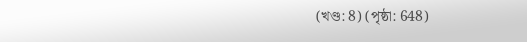(খণ্ড: 8) (পৃষ্ঠা: 648)